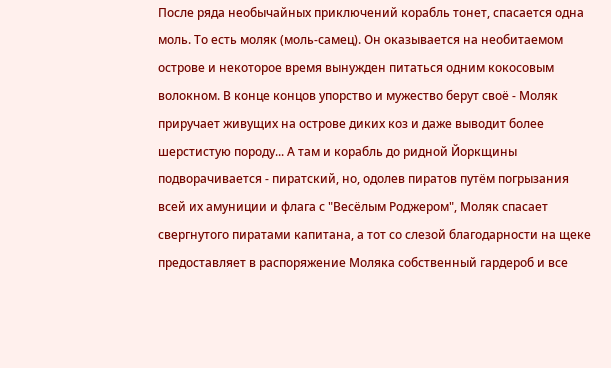После ряда необычайных приключений корабль тонет, спасается одна моль. То есть моляк (моль-самец). Он оказывается на необитаемом острове и некоторое время вынужден питаться одним кокосовым волокном. В конце концов упорство и мужество берут своё - Моляк приручает живущих на острове диких коз и даже выводит более шерстистую породу... А там и корабль до ридной Йоркщины подворачивается - пиратский, но, одолев пиратов путём погрызания всей их амуниции и флага с "Весёлым Роджером", Моляк спасает свергнутого пиратами капитана, а тот со слезой благодарности на щеке предоставляет в распоряжение Моляка собственный гардероб и все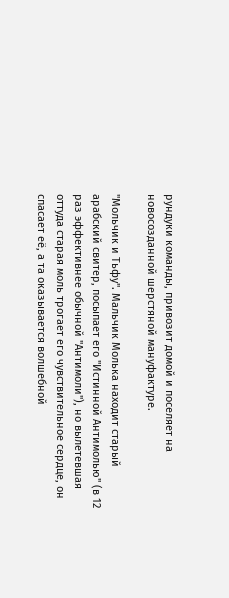рундуки команды, привозит домой и поселяет на новосозданной шерстяной мануфактуре.

"Мольчик и Тьфу". Мальчик Молька находит старый арабский свитер, посыпает его "Истинной Антимолью" (в 12 раз эффективнее обычной "Антимоли"), но вылетевшая оттуда старая моль трогает его чувствительное сердце, он спасает её, а та оказывается волшебной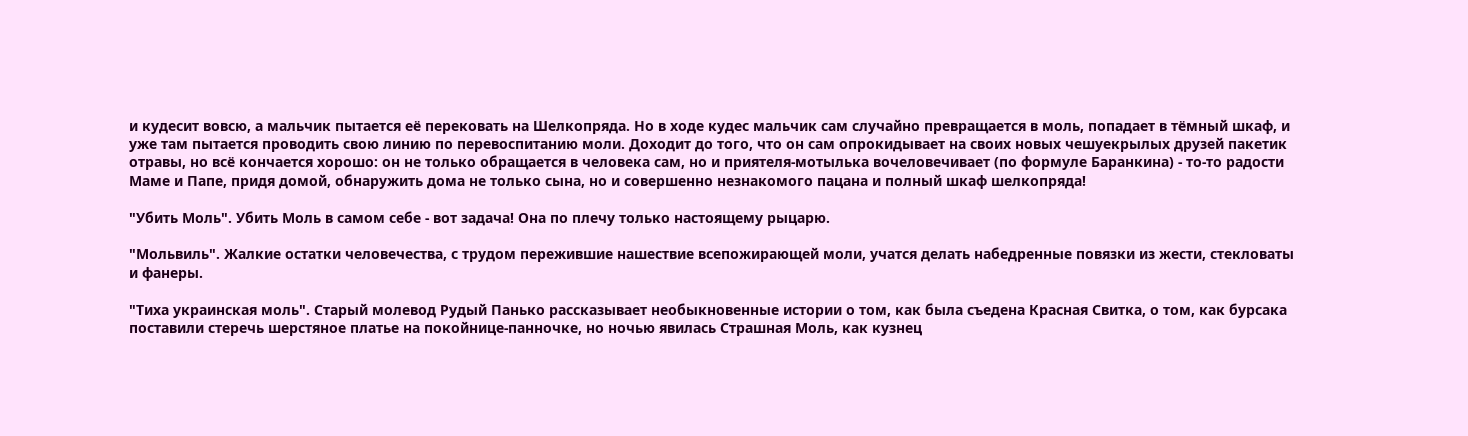и кудесит вовсю, а мальчик пытается её перековать на Шелкопряда. Hо в ходе кудес мальчик сам случайно превращается в моль, попадает в тёмный шкаф, и уже там пытается проводить свою линию по перевоспитанию моли. Доходит до того, что он сам опрокидывает на своих новых чешуекрылых друзей пакетик отравы, но всё кончается хорошо: он не только обращается в человека сам, но и приятеля-мотылька вочеловечивает (по формуле Баранкина) - то-то радости Маме и Папе, придя домой, обнаружить дома не только сына, но и совершенно незнакомого пацана и полный шкаф шелкопряда!

"Убить Моль". Убить Моль в самом себе - вот задача! Она по плечу только настоящему рыцарю.

"Мольвиль". Жалкие остатки человечества, с трудом пережившие нашествие всепожирающей моли, учатся делать набедренные повязки из жести, стекловаты и фанеры.

"Тиха украинская моль". Старый молевод Рудый Панько рассказывает необыкновенные истории о том, как была съедена Красная Свитка, о том, как бурсака поставили стеречь шерстяное платье на покойнице-панночке, но ночью явилась Страшная Моль, как кузнец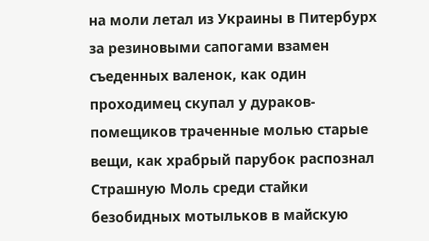на моли летал из Украины в Питербурх за резиновыми сапогами взамен съеденных валенок, как один проходимец скупал у дураков-помещиков траченные молью старые вещи, как храбрый парубок распознал Страшную Моль среди стайки безобидных мотыльков в майскую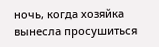ночь, когда хозяйка вынесла просушиться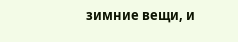зимние вещи, и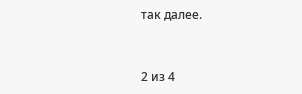так далее.



2 из 4